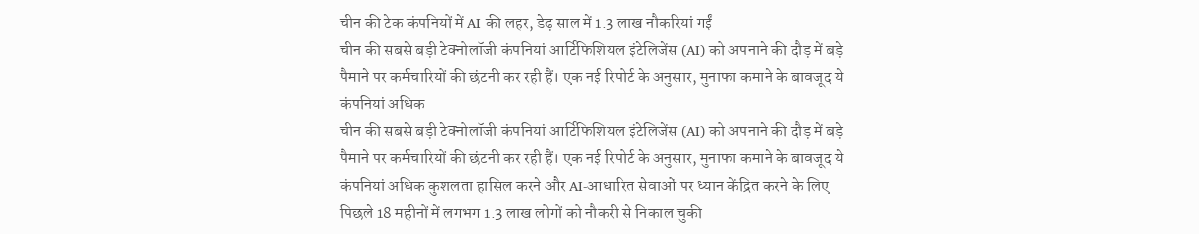चीन की टेक कंपनियों में AI की लहर, डेढ़ साल में 1.3 लाख नौकरियां गईं
चीन की सबसे बड़ी टेक्नोलॉजी कंपनियां आर्टिफिशियल इंटेलिजेंस (AI) को अपनाने की दौड़ में बड़े पैमाने पर कर्मचारियों की छंटनी कर रही हैं। एक नई रिपोर्ट के अनुसार, मुनाफा कमाने के बावजूद ये कंपनियां अधिक
चीन की सबसे बड़ी टेक्नोलॉजी कंपनियां आर्टिफिशियल इंटेलिजेंस (AI) को अपनाने की दौड़ में बड़े पैमाने पर कर्मचारियों की छंटनी कर रही हैं। एक नई रिपोर्ट के अनुसार, मुनाफा कमाने के बावजूद ये कंपनियां अधिक कुशलता हासिल करने और AI-आधारित सेवाओं पर ध्यान केंद्रित करने के लिए पिछले 18 महीनों में लगभग 1.3 लाख लोगों को नौकरी से निकाल चुकी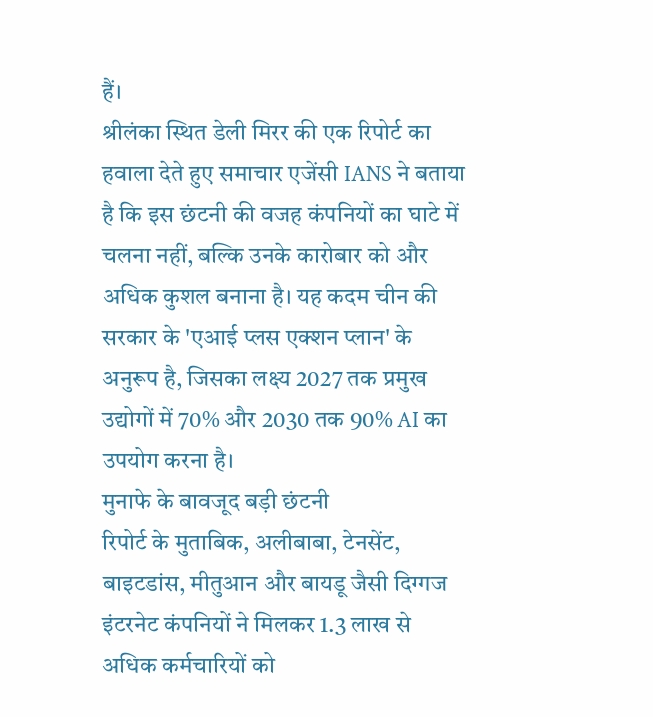हैं।
श्रीलंका स्थित डेली मिरर की एक रिपोर्ट का हवाला देते हुए समाचार एजेंसी IANS ने बताया है कि इस छंटनी की वजह कंपनियों का घाटे में चलना नहीं, बल्कि उनके कारोबार को और अधिक कुशल बनाना है। यह कदम चीन की सरकार के 'एआई प्लस एक्शन प्लान' के अनुरूप है, जिसका लक्ष्य 2027 तक प्रमुख उद्योगों में 70% और 2030 तक 90% AI का उपयोग करना है।
मुनाफे के बावजूद बड़ी छंटनी
रिपोर्ट के मुताबिक, अलीबाबा, टेनसेंट, बाइटडांस, मीतुआन और बायडू जैसी दिग्गज इंटरनेट कंपनियों ने मिलकर 1.3 लाख से अधिक कर्मचारियों को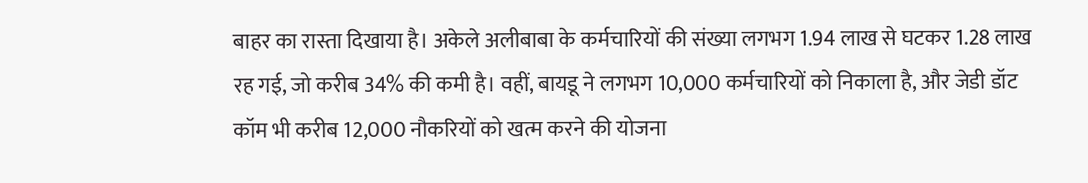बाहर का रास्ता दिखाया है। अकेले अलीबाबा के कर्मचारियों की संख्या लगभग 1.94 लाख से घटकर 1.28 लाख रह गई, जो करीब 34% की कमी है। वहीं, बायडू ने लगभग 10,000 कर्मचारियों को निकाला है, और जेडी डॉट कॉम भी करीब 12,000 नौकरियों को खत्म करने की योजना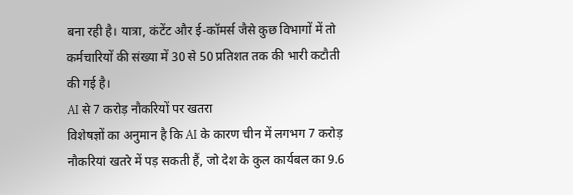बना रही है। यात्रा, कंटेंट और ई-कॉमर्स जैसे कुछ विभागों में तो कर्मचारियों की संख्या में 30 से 50 प्रतिशत तक की भारी कटौती की गई है।
AI से 7 करोड़ नौकरियों पर खतरा
विशेषज्ञों का अनुमान है कि AI के कारण चीन में लगभग 7 करोड़ नौकरियां खतरे में पड़ सकती हैं, जो देश के कुल कार्यबल का 9.6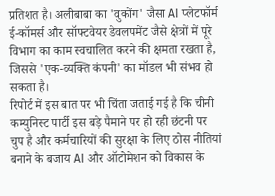प्रतिशत है। अलीबाबा का 'वुकोंग' जैसा AI प्लेटफॉर्म ई-कॉमर्स और सॉफ्टवेयर डेवलपमेंट जैसे क्षेत्रों में पूरे विभाग का काम स्वचालित करने की क्षमता रखता है, जिससे 'एक-व्यक्ति कंपनी' का मॉडल भी संभव हो सकता है।
रिपोर्ट में इस बात पर भी चिंता जताई गई है कि चीनी कम्युनिस्ट पार्टी इस बड़े पैमाने पर हो रही छंटनी पर चुप है और कर्मचारियों की सुरक्षा के लिए ठोस नीतियां बनाने के बजाय AI और ऑटोमेशन को विकास के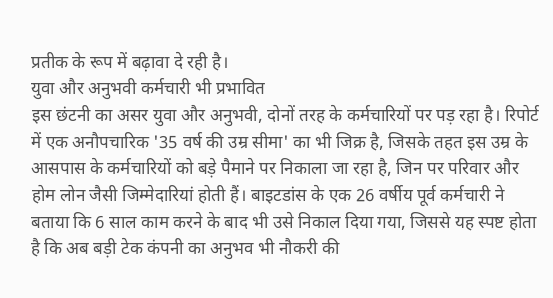प्रतीक के रूप में बढ़ावा दे रही है।
युवा और अनुभवी कर्मचारी भी प्रभावित
इस छंटनी का असर युवा और अनुभवी, दोनों तरह के कर्मचारियों पर पड़ रहा है। रिपोर्ट में एक अनौपचारिक '35 वर्ष की उम्र सीमा' का भी जिक्र है, जिसके तहत इस उम्र के आसपास के कर्मचारियों को बड़े पैमाने पर निकाला जा रहा है, जिन पर परिवार और होम लोन जैसी जिम्मेदारियां होती हैं। बाइटडांस के एक 26 वर्षीय पूर्व कर्मचारी ने बताया कि 6 साल काम करने के बाद भी उसे निकाल दिया गया, जिससे यह स्पष्ट होता है कि अब बड़ी टेक कंपनी का अनुभव भी नौकरी की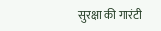सुरक्षा की गारंटी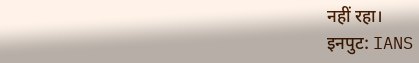नहीं रहा।
इनपुट: IANS